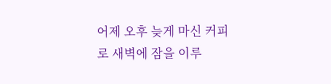어제 오후 늦게 마신 커피로 새벽에 잠을 이루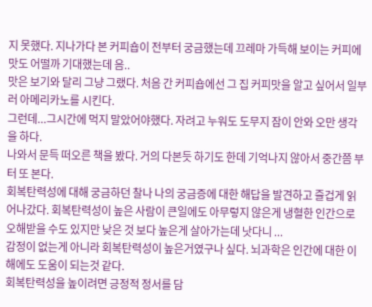지 못했다. 지나가다 본 커피숍이 전부터 궁금했는데 끄레마 가득해 보이는 커피에 맛도 어떨까 기대했는데 음..
맛은 보기와 달리 그냥 그랬다. 처음 간 커피숍에선 그 집 커피맛을 알고 싶어서 일부러 아메리카노를 시킨다.
그런데...그시간에 먹지 말았어야했다. 자려고 누워도 도무지 잠이 안와 오만 생각을 하다.
나와서 문득 떠오른 책을 봤다. 거의 다본듯 하기도 한데 기억나지 않아서 중간쯤 부터 또 본다.
회복탄력성에 대해 궁금하던 찰나 나의 궁금증에 대한 해답을 발견하고 즐겁게 읽어나갔다. 회복탄력성이 높은 사람이 큰일에도 아무렇지 않은게 냉혈한 인간으로 오해받을 수도 있지만 낮은 것 보다 높은게 살아가는데 낫다니 ...
감정이 없는게 아니라 회복탄력성이 높은거였구나 싶다. 뇌과학은 인간에 대한 이해에도 도움이 되는것 같다.
회복탄력성을 높이려면 긍정적 정서를 담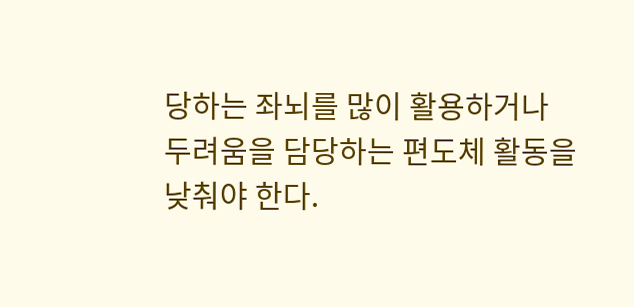당하는 좌뇌를 많이 활용하거나 두려움을 담당하는 편도체 활동을 낮춰야 한다.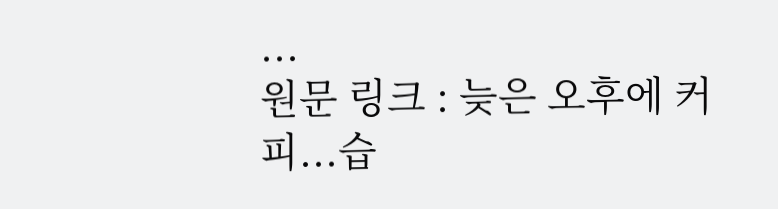...
원문 링크 : 늦은 오후에 커피...습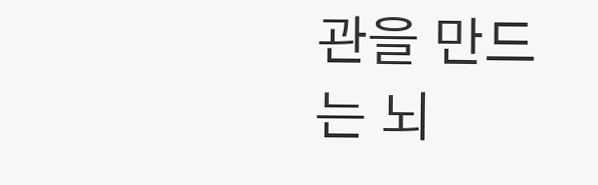관을 만드는 뇌